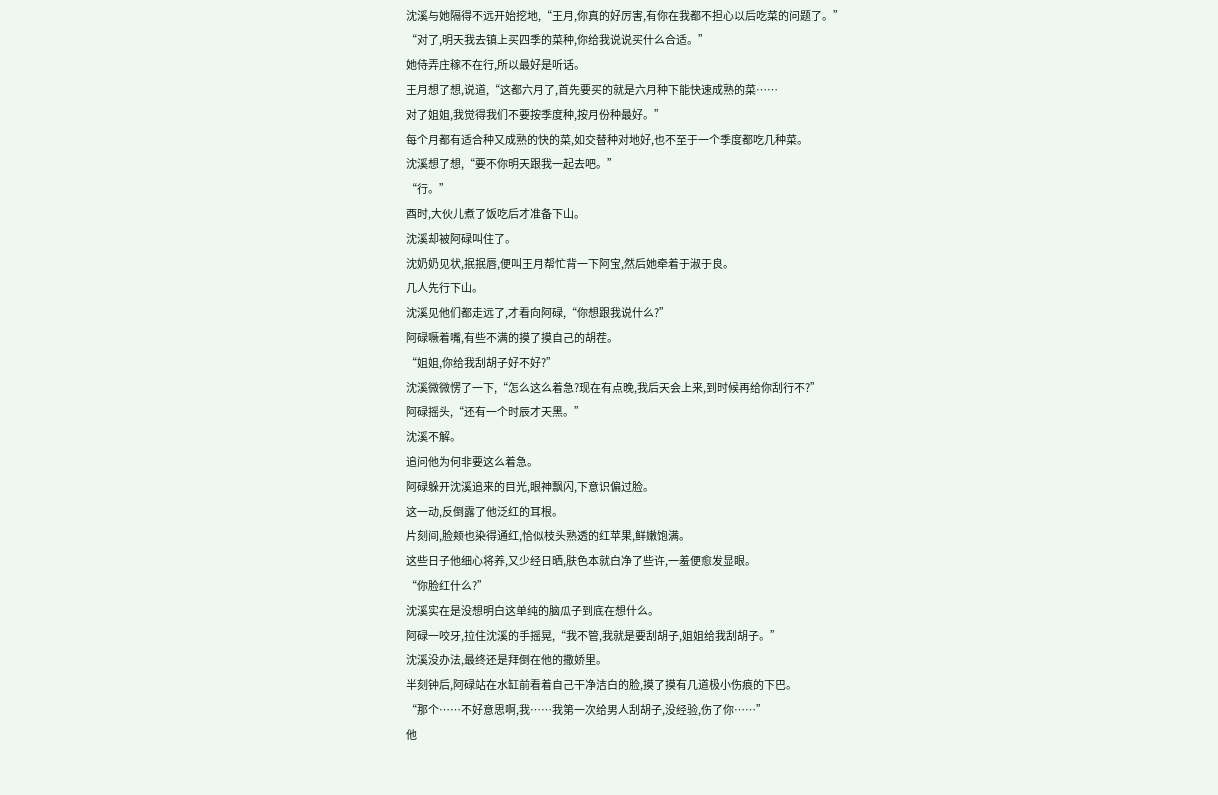沈溪与她隔得不远开始挖地,“王月,你真的好厉害,有你在我都不担心以后吃菜的问题了。”
“对了,明天我去镇上买四季的菜种,你给我说说买什么合适。”
她侍弄庄稼不在行,所以最好是听话。
王月想了想,说道,“这都六月了,首先要买的就是六月种下能快速成熟的菜……
对了姐姐,我觉得我们不要按季度种,按月份种最好。”
每个月都有适合种又成熟的快的菜,如交替种对地好,也不至于一个季度都吃几种菜。
沈溪想了想,“要不你明天跟我一起去吧。”
“行。”
酉时,大伙儿煮了饭吃后才准备下山。
沈溪却被阿碌叫住了。
沈奶奶见状,抿抿唇,便叫王月帮忙背一下阿宝,然后她牵着于淑于良。
几人先行下山。
沈溪见他们都走远了,才看向阿碌,“你想跟我说什么?”
阿碌噘着嘴,有些不满的摸了摸自己的胡茬。
“姐姐,你给我刮胡子好不好?”
沈溪微微愣了一下,“怎么这么着急?现在有点晚,我后天会上来,到时候再给你刮行不?”
阿碌摇头,“还有一个时辰才天黑。”
沈溪不解。
追问他为何非要这么着急。
阿碌躲开沈溪追来的目光,眼神飘闪,下意识偏过脸。
这一动,反倒露了他泛红的耳根。
片刻间,脸颊也染得通红,恰似枝头熟透的红苹果,鲜嫩饱满。
这些日子他细心将养,又少经日晒,肤色本就白净了些许,一羞便愈发显眼。
“你脸红什么?”
沈溪实在是没想明白这单纯的脑瓜子到底在想什么。
阿碌一咬牙,拉住沈溪的手摇晃,“我不管,我就是要刮胡子,姐姐给我刮胡子。”
沈溪没办法,最终还是拜倒在他的撒娇里。
半刻钟后,阿碌站在水缸前看着自己干净洁白的脸,摸了摸有几道极小伤痕的下巴。
“那个……不好意思啊,我……我第一次给男人刮胡子,没经验,伤了你……”
他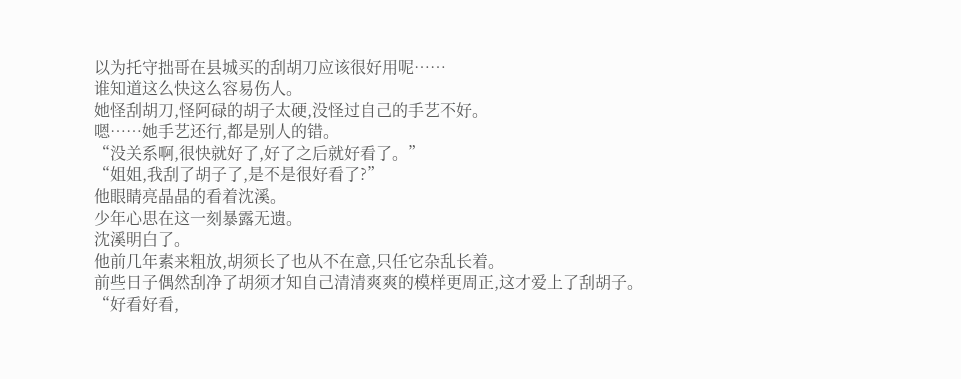以为托守拙哥在县城买的刮胡刀应该很好用呢……
谁知道这么快这么容易伤人。
她怪刮胡刀,怪阿碌的胡子太硬,没怪过自己的手艺不好。
嗯……她手艺还行,都是别人的错。
“没关系啊,很快就好了,好了之后就好看了。”
“姐姐,我刮了胡子了,是不是很好看了?”
他眼睛亮晶晶的看着沈溪。
少年心思在这一刻暴露无遗。
沈溪明白了。
他前几年素来粗放,胡须长了也从不在意,只任它杂乱长着。
前些日子偶然刮净了胡须才知自己清清爽爽的模样更周正,这才爱上了刮胡子。
“好看好看,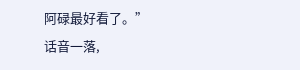阿碌最好看了。”
话音一落,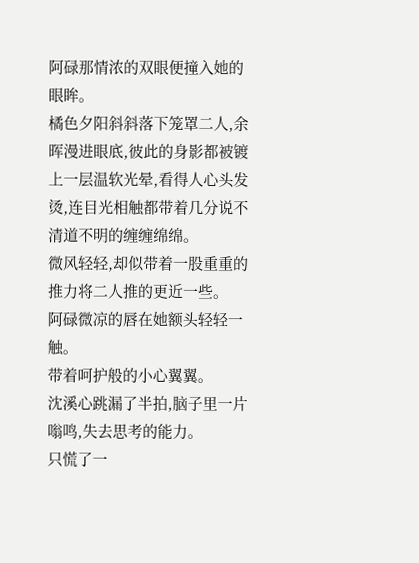阿碌那情浓的双眼便撞入她的眼眸。
橘色夕阳斜斜落下笼罩二人,余晖漫进眼底,彼此的身影都被镀上一层温软光晕,看得人心头发烫,连目光相触都带着几分说不清道不明的缠缠绵绵。
微风轻轻,却似带着一股重重的推力将二人推的更近一些。
阿碌微凉的唇在她额头轻轻一触。
带着呵护般的小心翼翼。
沈溪心跳漏了半拍,脑子里一片嗡鸣,失去思考的能力。
只慌了一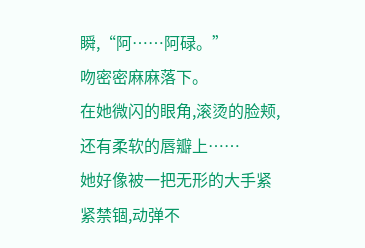瞬,“阿……阿碌。”
吻密密麻麻落下。
在她微闪的眼角,滚烫的脸颊,还有柔软的唇瓣上……
她好像被一把无形的大手紧紧禁锢,动弹不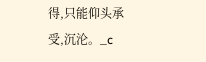得,只能仰头承受,沉沦。_c